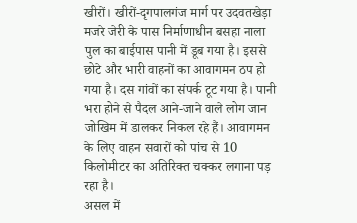खीरों। खीरों-दृगपालगंज मार्ग पर उदवतखेड़ा मजरे जेरी के पास निर्माणाधीन बसहा नाला पुल का बाईपास पानी में डूब गया है। इससे छोटे और भारी वाहनों का आवागमन ठप हो गया है। दस गांवों का संपर्क टूट गया है। पानी भरा होने से पैदल आने-जाने वाले लोग जान जोखिम में डालकर निकल रहे हैं। आवागमन के लिए वाहन सवारों को पांच से 10 किलोमीटर का अतिरिक्त चक्कर लगाना पड़ रहा है।
असल में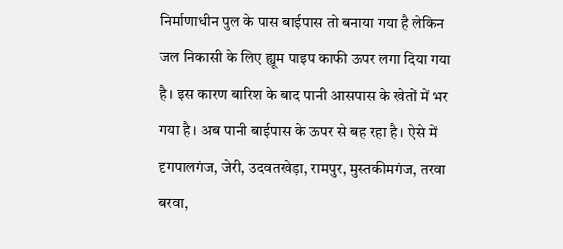निर्माणाधीन पुल के पास बाईपास तो बनाया गया है लेकिन जल निकासी के लिए ह्यूम पाइप काफी ऊपर लगा दिया गया है। इस कारण बारिश के बाद पानी आसपास के खेतों में भर गया है। अब पानी बाईपास के ऊपर से बह रहा है। ऐसे में दृगपालगंज, जेरी, उदवतखेड़ा, रामपुर, मुस्तकीमगंज, तरवा बरवा,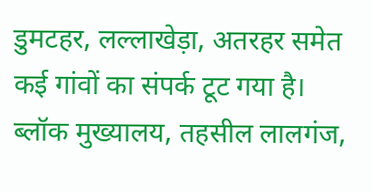डुमटहर, लल्लाखेड़ा, अतरहर समेत कई गांवों का संपर्क टूट गया है। ब्लॉक मुख्यालय, तहसील लालगंज,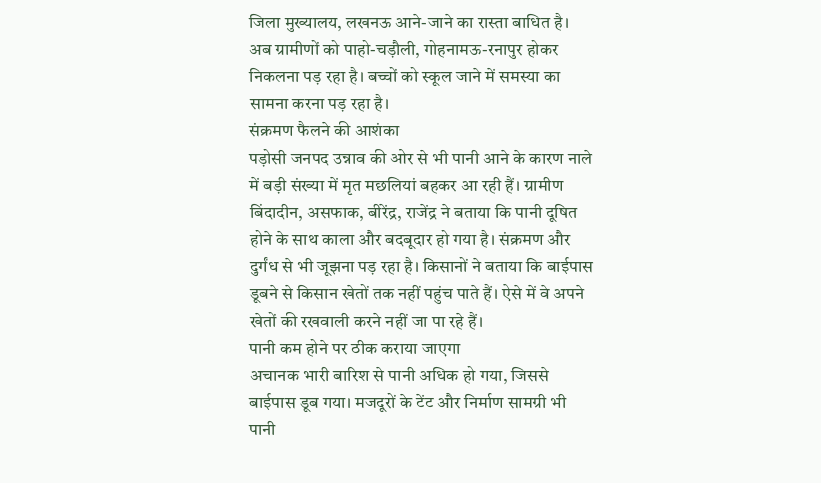जिला मुख्यालय, लखनऊ आने-जाने का रास्ता बाधित है। अब ग्रामीणों को पाहो-चड़ौली, गोहनामऊ-रनापुर होकर निकलना पड़ रहा है। बच्चों को स्कूल जाने में समस्या का सामना करना पड़ रहा है।
संक्रमण फैलने की आशंका
पड़ोसी जनपद उन्नाव की ओर से भी पानी आने के कारण नाले में बड़ी संख्या में मृत मछलियां बहकर आ रही हैं। ग्रामीण बिंदादीन, असफाक, बीरेंद्र, राजेंद्र ने बताया कि पानी दूषित होने के साथ काला और बदबूदार हो गया है। संक्रमण और दुर्गंध से भी जूझना पड़ रहा है। किसानों ने बताया कि बाईपास डूबने से किसान खेतों तक नहीं पहुंच पाते हैं। ऐसे में वे अपने खेतों की रखवाली करने नहीं जा पा रहे हैं।
पानी कम होने पर ठीक कराया जाएगा
अचानक भारी बारिश से पानी अधिक हो गया, जिससे बाईपास डूब गया। मजदूरों के टेंट और निर्माण सामग्री भी पानी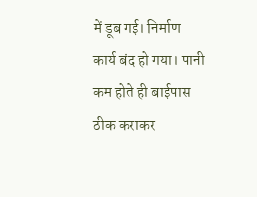में डूब गई। निर्माण कार्य बंद हो गया। पानी कम होते ही बाईपास ठीक कराकर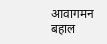आवागमन बहाल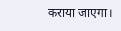कराया जाएगा।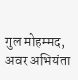गुल मोहम्मद, अवर अभियंता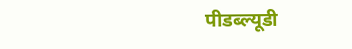पीडब्ल्यूडी